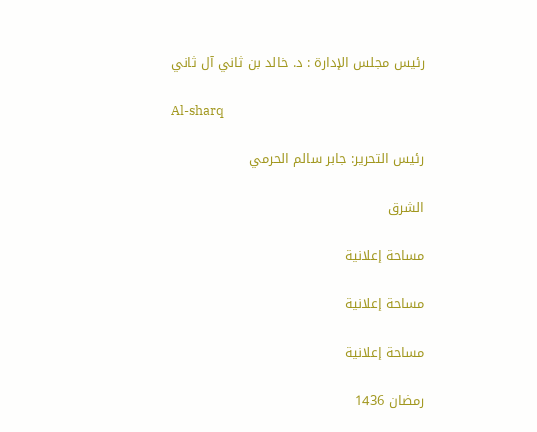رئيس مجلس الإدارة : د. خالد بن ثاني آل ثاني

Al-sharq

رئيس التحرير: جابر سالم الحرمي

الشرق

مساحة إعلانية

مساحة إعلانية

مساحة إعلانية

رمضان 1436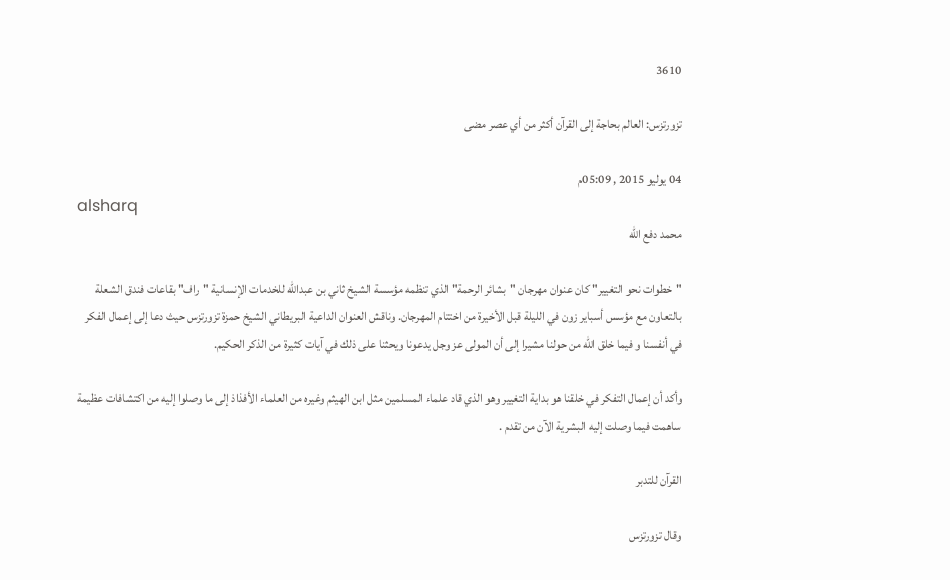3610

تزورتزس: العالم بحاجة إلى القرآن أكثر من أي عصر مضى

04 يوليو 2015 , 05:09م
alsharq
محمد دفع الله

"خطوات نحو التغيير" كان عنوان مهرجان "بشائر الرحمة" الذي تنظمه مؤسسة الشيخ ثاني بن عبدالله للخدمات الإنسانية "راف" بقاعات فندق الشعلة بالتعاون مع مؤسس أسباير زون في الليلة قبل الأخيرة من اختتام المهرجان. وناقش العنوان الداعية البريطاني الشيخ حمزة تزورتزس حيث دعا إلى إعمال الفكر في أنفسنا و فيما خلق الله من حولنا مشيرا إلى أن المولى عز وجل يدعونا ويحثنا على ذلك في آيات كثيرة من الذكر الحكيم.

وأكد أن إعمال التفكر في خلقنا هو بداية التغيير وهو الذي قاد علماء المسلمين مثل ابن الهيثم وغيره من العلماء الأفذاذ إلى ما وصلوا إليه من اكتشافات عظيمة ساهمت فيما وصلت إليه البشرية الآن من تقدم .

القرآن للتدبر

وقال تزورتزس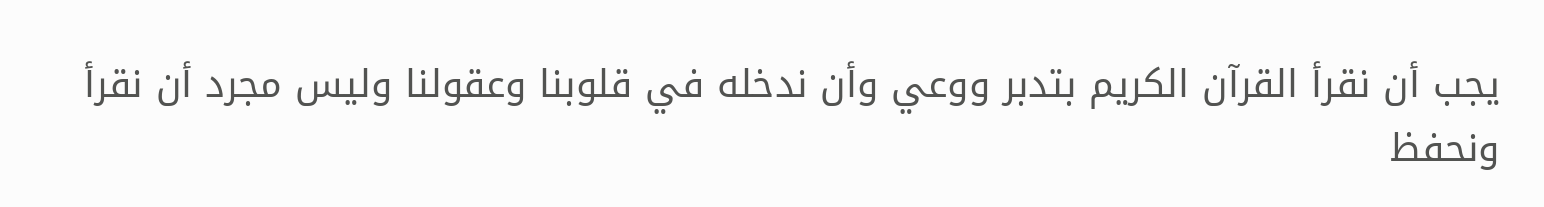يجب أن نقرأ القرآن الكريم بتدبر ووعي وأن ندخله في قلوبنا وعقولنا وليس مجرد أن نقرأ ونحفظ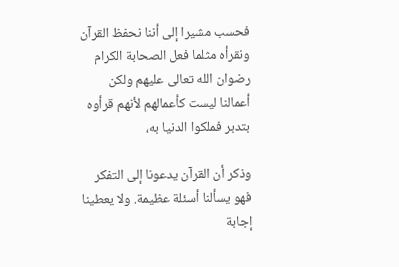فحسب مشيرا إلى أننا نحفظ القرآن ونقرأه مثلما فعل الصحابة الكرام رضوان الله تعالى عليهم ولكن أعمالنا ليست كأعمالهم لأنهم قرأوه بتدبر فملكوا الدنيا به،

وذكر أن القرآن يدعونا إلى التفكر فهو يسألنا أسئلة عظيمة. ولا يعطينا إجابة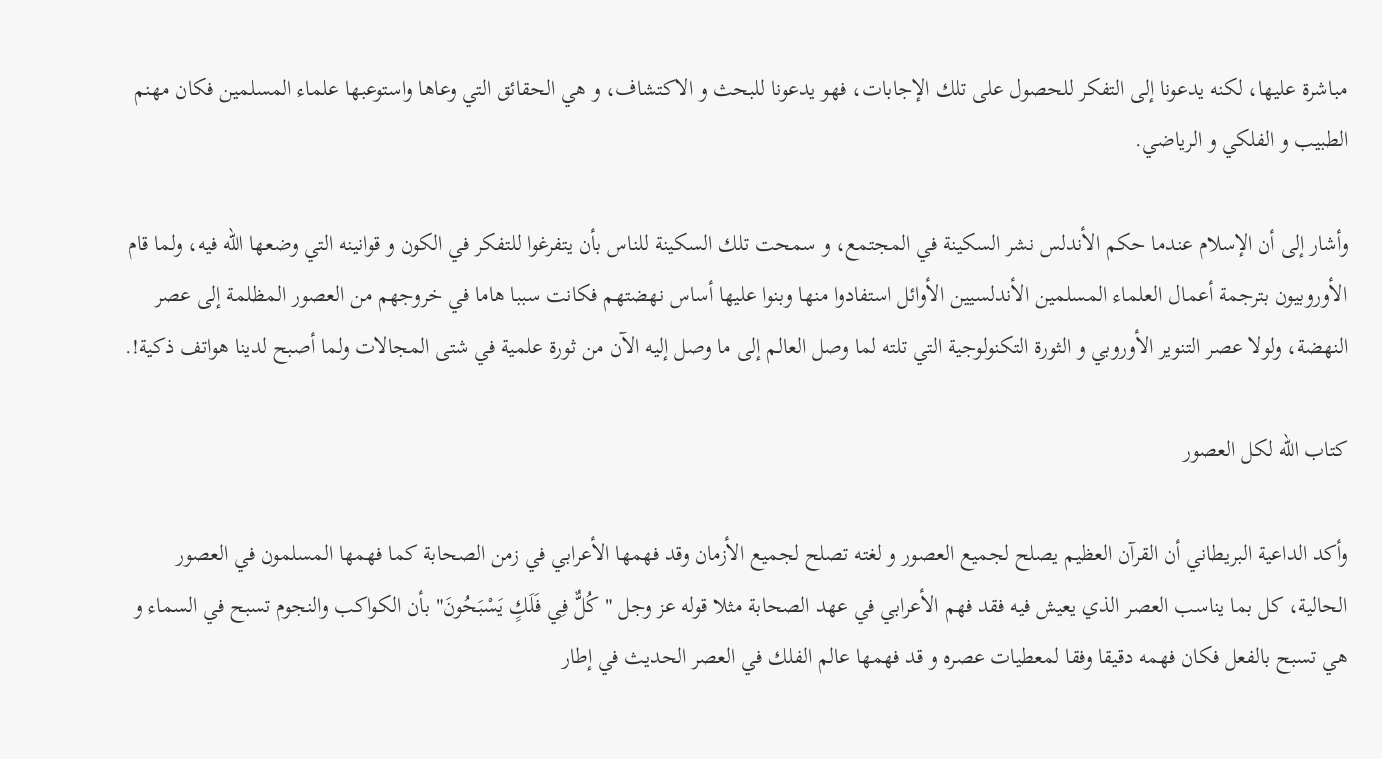مباشرة عليها، لكنه يدعونا إلى التفكر للحصول على تلك الإجابات، فهو يدعونا للبحث و الاكتشاف، و هي الحقائق التي وعاها واستوعبها علماء المسلمين فكان مهنم الطبيب و الفلكي و الرياضي.

وأشار إلى أن الإسلام عندما حكم الأندلس نشر السكينة في المجتمع، و سمحت تلك السكينة للناس بأن يتفرغوا للتفكر في الكون و قوانينه التي وضعها الله فيه، ولما قام الأوروبيون بترجمة أعمال العلماء المسلمين الأندلسيين الأوائل استفادوا منها وبنوا عليها أساس نهضتهم فكانت سببا هاما في خروجهم من العصور المظلمة إلى عصر النهضة، ولولا عصر التنوير الأوروبي و الثورة التكنولوجية التي تلته لما وصل العالم إلى ما وصل إليه الآن من ثورة علمية في شتى المجالات ولما أصبح لدينا هواتف ذكية!.

كتاب الله لكل العصور

وأكد الداعية البريطاني أن القرآن العظيم يصلح لجميع العصور و لغته تصلح لجميع الأزمان وقد فهمها الأعرابي في زمن الصحابة كما فهمها المسلمون في العصور الحالية، كل بما يناسب العصر الذي يعيش فيه فقد فهم الأعرابي في عهد الصحابة مثلا قوله عز وجل "كُلٌّ فِي فَلَكٍ يَسْبَحُونَ" بأن الكواكب والنجوم تسبح في السماء و هي تسبح بالفعل فكان فهمه دقيقا وفقا لمعطيات عصره و قد فهمها عالم الفلك في العصر الحديث في إطار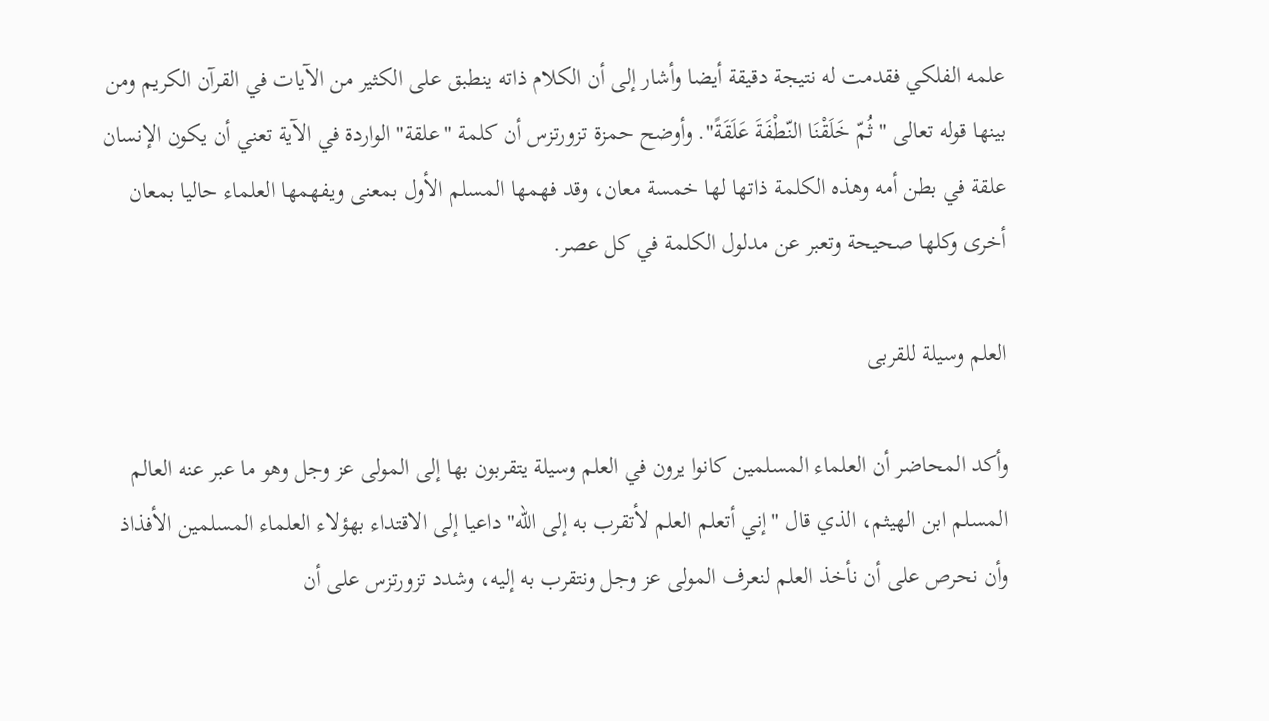علمه الفلكي فقدمت له نتيجة دقيقة أيضا وأشار إلى أن الكلام ذاته ينطبق على الكثير من الآيات في القرآن الكريم ومن بينها قوله تعالى "ثُمّ خَلَقْنَا النّطْفَةَ عَلَقَةً". وأوضح حمزة تزورتزس أن كلمة "علقة" الواردة في الآية تعني أن يكون الإنسان علقة في بطن أمه وهذه الكلمة ذاتها لها خمسة معان، وقد فهمها المسلم الأول بمعنى ويفهمها العلماء حاليا بمعان أخرى وكلها صحيحة وتعبر عن مدلول الكلمة في كل عصر.

العلم وسيلة للقربى

وأكد المحاضر أن العلماء المسلمين كانوا يرون في العلم وسيلة يتقربون بها إلى المولى عز وجل وهو ما عبر عنه العالم المسلم ابن الهيثم، الذي قال "إني أتعلم العلم لأتقرب به إلى الله" داعيا إلى الاقتداء بهؤلاء العلماء المسلمين الأفذاذ وأن نحرص على أن نأخذ العلم لنعرف المولى عز وجل ونتقرب به إليه، وشدد تزورتزس على أن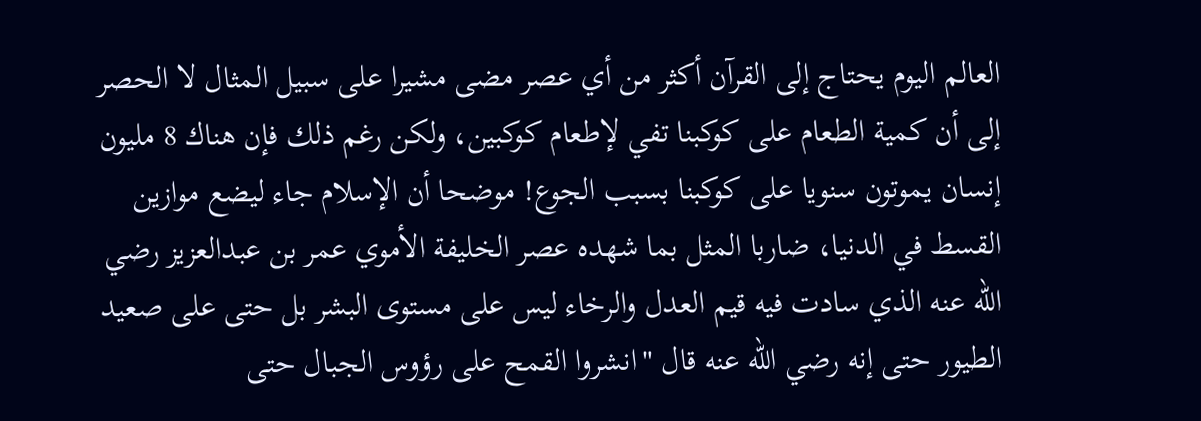العالم اليوم يحتاج إلى القرآن أكثر من أي عصر مضى مشيرا على سبيل المثال لا الحصر إلى أن كمية الطعام على كوكبنا تفي لإطعام كوكبين، ولكن رغم ذلك فإن هناك 8 مليون إنسان يموتون سنويا على كوكبنا بسبب الجوع! موضحا أن الإسلام جاء ليضع موازين القسط في الدنيا، ضاربا المثل بما شهده عصر الخليفة الأموي عمر بن عبدالعزيز رضي الله عنه الذي سادت فيه قيم العدل والرخاء ليس على مستوى البشر بل حتى على صعيد الطيور حتى إنه رضي الله عنه قال "انشروا القمح على رؤوس الجبال حتى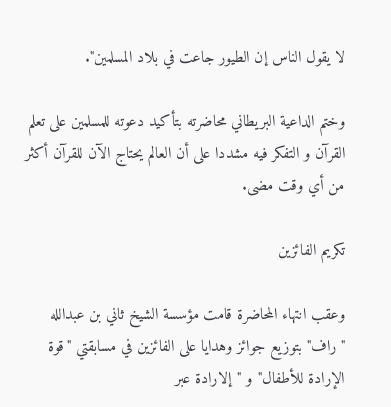لا يقول الناس إن الطيور جاعت في بلاد المسلمين".

وختم الداعية البريطاني محاضرته بتأكيد دعوته للمسلمين على تعلم القرآن و التفكر فيه مشددا على أن العالم يحتاج الآن للقرآن أكثر من أي وقت مضى.

تكريم الفائزين

وعقب انتهاء المحاضرة قامت مؤسسة الشيخ ثاني بن عبدالله "راف" بتوزيع جوائز وهدايا على الفائزين في مسابقتي "قوة الإرادة للأطفال" و "إلارادة عبر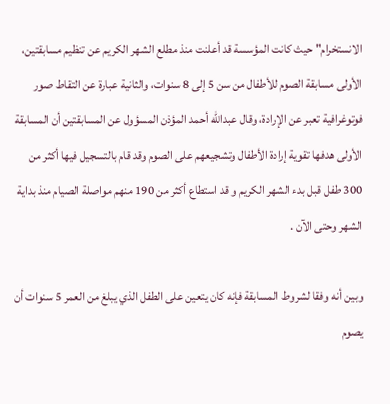الانستخرام" حيث كانت المؤسسة قد أعلنت منذ مطلع الشهر الكريم عن تنظيم مسابقتين، الأولى مسابقة الصوم للأطفال من سن 5 إلى 8 سنوات، والثانية عبارة عن التقاط صور فوتوغرافية تعبر عن الإرادة، وقال عبدالله أحمد المؤذن المسؤول عن المسابقتين أن المسابقة الأولى هدفها تقوية إرادة الأطفال وتشجيعهم على الصوم وقد قام بالتسجيل فيها أكثر من 300 طفل قبل بدء الشهر الكريم و قد استطاع أكثر من 190 منهم مواصلة الصيام منذ بداية الشهر وحتى الآن .

وبين أنه وفقا لشروط المسابقة فإنه كان يتعين على الطفل الذي يبلغ من العمر 5 سنوات أن يصوم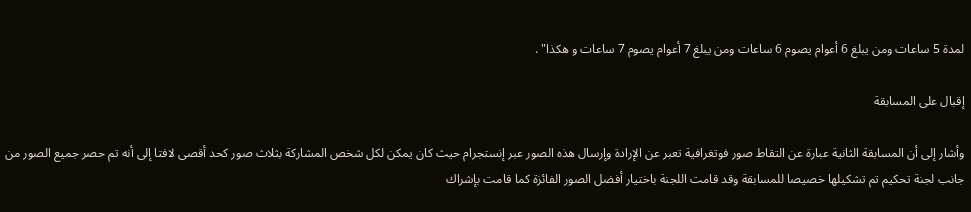لمدة 5 ساعات ومن يبلغ 6 أعوام يصوم 6 ساعات ومن يبلغ 7 أعوام يصوم 7 ساعات و هكذا" .

إقبال على المسابقة

وأشار إلى أن المسابقة الثانية عبارة عن التقاط صور فوتغرافية تعبر عن الإرادة وإرسال هذه الصور عبر إنستجرام حيث كان يمكن لكل شخص المشاركة بثلاث صور كحد أقصى لافتا إلى أنه تم حصر جميع الصور من جانب لجنة تحكيم تم تشكيلها خصيصا للمسابقة وقد قامت اللجنة باختيار أفضل الصور الفائزة كما قامت بإشراك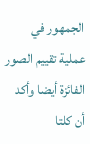الجمهور في عملية تقييم الصور الفائزة أيضا وأكد أن كلتا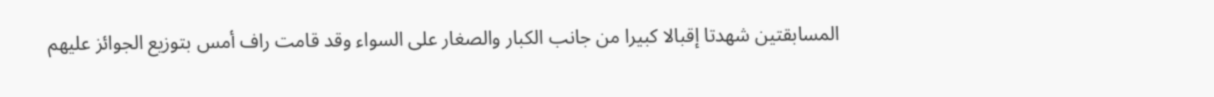المسابقتين شهدتا إقبالا كبيرا من جانب الكبار والصغار على السواء وقد قامت راف أمس بتوزيع الجوائز عليهم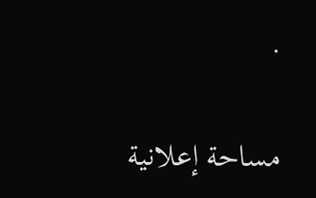.

مساحة إعلانية